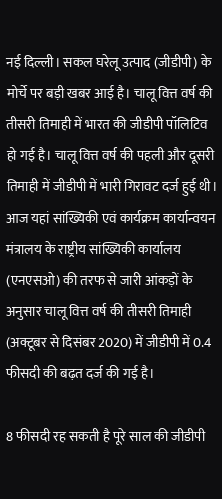नई दिल्ली। सकल घरेलू उत्पाद (जीडीपी) के मोर्चे पर बड़ी खबर आई है। चालू वित्त वर्ष की तीसरी तिमाही में भारत की जीडीपी पॉलिटिव हो गई है। चालू वित्त वर्ष की पहली और दूसरी तिमाही में जीडीपी में भारी गिरावट दर्ज हुई थी। आज यहां सांख्यिकी एवं कार्यक्रम कार्यान्वयन मंत्रालय के राष्ट्रीय सांख्यिकी कार्यालय (एनएसओ) की तरफ से जारी आंकड़ों के अनुसार चालू वित्त वर्ष की तीसरी तिमाही (अक्टूबर से दिसंबर 2020) में जीडीपी में 0.4 फीसदी की बढ़त दर्ज की गई है।

8 फीसदी रह सकती है पूरे साल की जीडीपी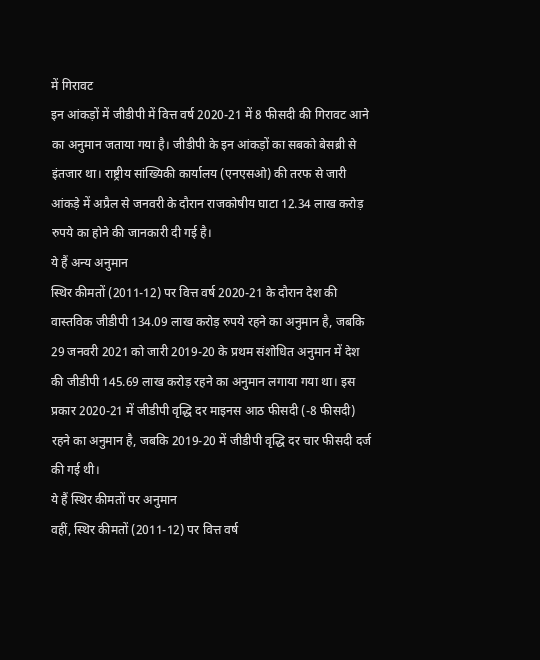में गिरावट
इन आंकड़ों में जीडीपी में वित्त वर्ष 2020-21 में 8 फीसदी की गिरावट आने का अनुमान जताया गया है। जीडीपी के इन आंकड़ों का सबको बेसब्री से इंतजार था। राष्ट्रीय सांख्यिकी कार्यालय (एनएसओ) की तरफ से जारी आंकड़े में अप्रैल से जनवरी के दौरान राजकोषीय घाटा 12.34 लाख करोड़ रुपये का होने की जानकारी दी गई है।
ये हैं अन्य अनुमान
स्थिर कीमतों (2011-12) पर वित्त वर्ष 2020-21 के दौरान देश की वास्तविक जीडीपी 134.09 लाख करोड़ रुपये रहने का अनुमान है, जबकि 29 जनवरी 2021 को जारी 2019-20 के प्रथम संशोधित अनुमान में देश की जीडीपी 145.69 लाख करोड़ रहने का अनुमान लगाया गया था। इस प्रकार 2020-21 में जीडीपी वृद्धि दर माइनस आठ फीसदी (-8 फीसदी) रहने का अनुमान है, जबकि 2019-20 में जीडीपी वृद्धि दर चार फीसदी दर्ज की गई थी।
ये हैं स्थिर कीमतों पर अनुमान
वहीं, स्थिर कीमतों (2011-12) पर वित्त वर्ष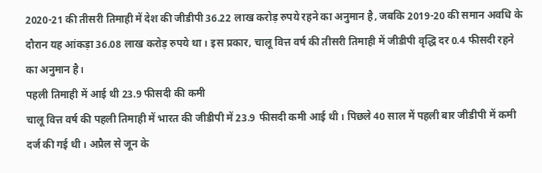2020-21 की तीसरी तिमाही में देश की जीडीपी 36.22 लाख करोड़ रुपये रहने का अनुमान है, जबकि 2019-20 की समान अवधि के दौरान यह आंकड़ा 36.08 लाख करोड़ रुपये था। इस प्रकार, चालू वित्त वर्ष की तीसरी तिमाही में जीडीपी वृद्धि दर 0.4 फीसदी रहने का अनुमान है।
पहली तिमाही में आई थी 23.9 फीसदी की कमी
चालू वित्त वर्ष की पहली तिमाही में भारत की जीडीपी में 23.9 फीसदी कमी आई थी। पिछले 40 साल में पहली बार जीडीपी में कमी दर्ज की गई थी। अप्रैल से जून के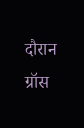दौरान ग्रॉस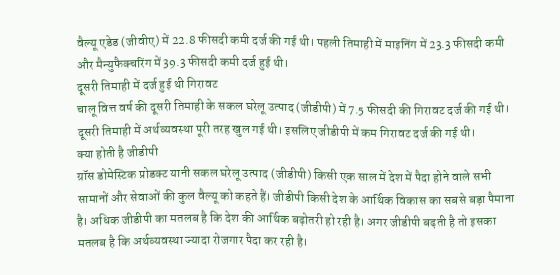वैल्यू एडेड (जीवीए) में 22.8 फीसदी कमी दर्ज की गई थी। पहली तिमाही में माइनिंग में 23.3 फीसदी कमी और मैन्युफैक्चरिंग में 39.3 फीसदी कमी दर्ज हुई थी।
दूसरी तिमाही में दर्ज हुई थी गिरावट
चालू वित्त वर्ष की दूसरी तिमाही के सकल घरेलू उत्पाद (जीडीपी) में 7.5 फीसदी की गिरावट दर्ज की गई थी। दूसरी तिमाही में अर्थव्यवस्था पूरी तरह खुल गई थी। इसलिए जीडीपी में कम गिरावट दर्ज की गई थी।
क्या होती है जीडीपी
ग्रॉस डोमेस्टिक प्रोडक्ट यानी सकल घरेलू उत्पाद (जीडीपी) किसी एक साल में देश में पैदा होने वाले सभी सामानों और सेवाओं की कुल वैल्यू को कहते हैं। जीडीपी किसी देश के आर्थिक विकास का सबसे बड़ा पैमाना है। अधिक जीडीपी का मतलब है कि देश की आर्थिक बढ़ोतरी हो रही है। अगर जीडीपी बढ़ती है तो इसका मतलब है कि अर्थव्यवस्था ज्यादा रोजगार पैदा कर रही है।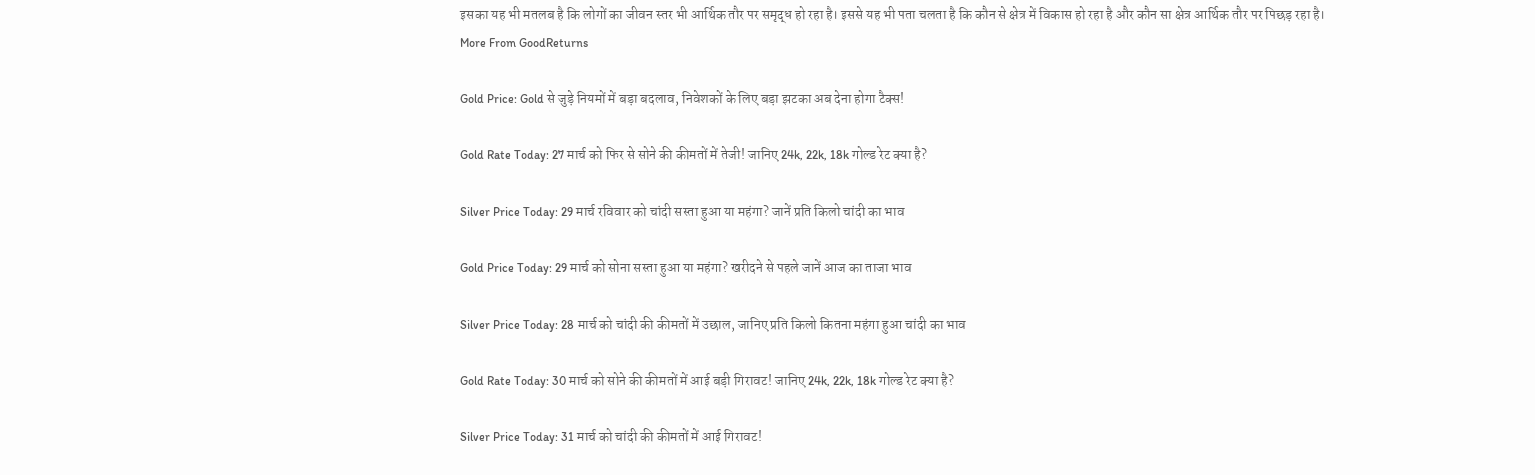इसका यह भी मतलब है कि लोगों का जीवन स्तर भी आर्थिक तौर पर समृद्ध हो रहा है। इससे यह भी पता चलता है कि कौन से क्षेत्र में विकास हो रहा है और कौन सा क्षेत्र आर्थिक तौर पर पिछड़ रहा है।
More From GoodReturns

Gold Price: Gold से जुड़े नियमों में बड़ा बदलाव, निवेशकों के लिए बड़ा झटका अब देना होगा टैक्स!

Gold Rate Today: 27 मार्च को फिर से सोने की कीमतों में तेजी! जानिए 24k, 22k, 18k गोल्ड रेट क्या है?

Silver Price Today: 29 मार्च रविवार को चांदी सस्ता हुआ या महंगा? जानें प्रति किलो चांदी का भाव

Gold Price Today: 29 मार्च को सोना सस्ता हुआ या महंगा? खरीदने से पहले जानें आज का ताजा भाव

Silver Price Today: 28 मार्च को चांदी की कीमतों में उछाल, जानिए प्रति किलो कितना महंगा हुआ चांदी का भाव

Gold Rate Today: 30 मार्च को सोने की कीमतों में आई बड़ी गिरावट! जानिए 24k, 22k, 18k गोल्ड रेट क्या है?

Silver Price Today: 31 मार्च को चांदी की कीमतों में आई गिरावट!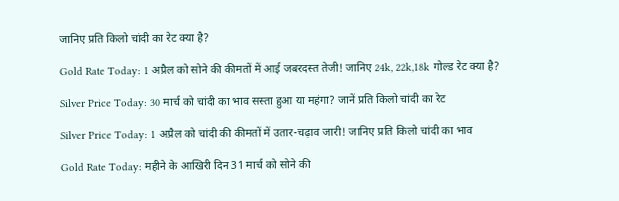जानिए प्रति किलो चांदी का रेट क्या है?

Gold Rate Today: 1 अप्रैल को सोने की कीमतों में आई जबरदस्त तेजी! जानिए 24k, 22k,18k गोल्ड रेट क्या है?

Silver Price Today: 30 मार्च को चांदी का भाव सस्ता हुआ या महंगा? जानें प्रति किलो चांदी का रेट

Silver Price Today: 1 अप्रैल को चांदी की कीमतों में उतार-चढ़ाव जारी! जानिए प्रति किलो चांदी का भाव

Gold Rate Today: महीने के आखिरी दिन 31 मार्च को सोने की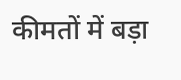कीमतों में बड़ा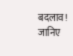बदलाव! जानिए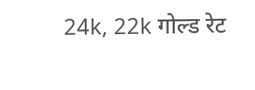24k, 22k गोल्ड रेट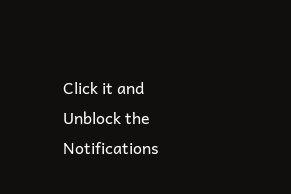Click it and Unblock the Notifications